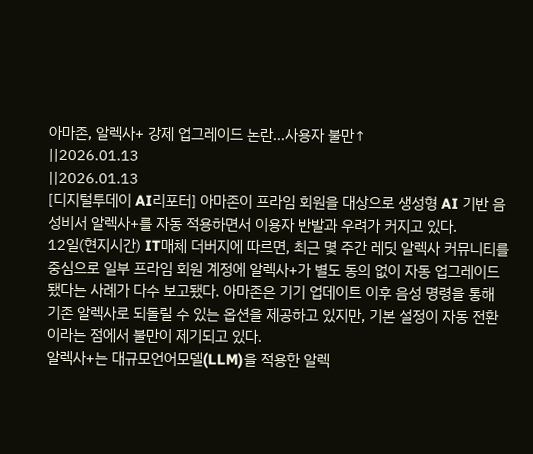아마존, 알렉사+ 강제 업그레이드 논란…사용자 불만↑
||2026.01.13
||2026.01.13
[디지털투데이 AI리포터] 아마존이 프라임 회원을 대상으로 생성형 AI 기반 음성비서 알렉사+를 자동 적용하면서 이용자 반발과 우려가 커지고 있다.
12일(현지시간) IT매체 더버지에 따르면, 최근 몇 주간 레딧 알렉사 커뮤니티를 중심으로 일부 프라임 회원 계정에 알렉사+가 별도 동의 없이 자동 업그레이드됐다는 사례가 다수 보고됐다. 아마존은 기기 업데이트 이후 음성 명령을 통해 기존 알렉사로 되돌릴 수 있는 옵션을 제공하고 있지만, 기본 설정이 자동 전환이라는 점에서 불만이 제기되고 있다.
알렉사+는 대규모언어모델(LLM)을 적용한 알렉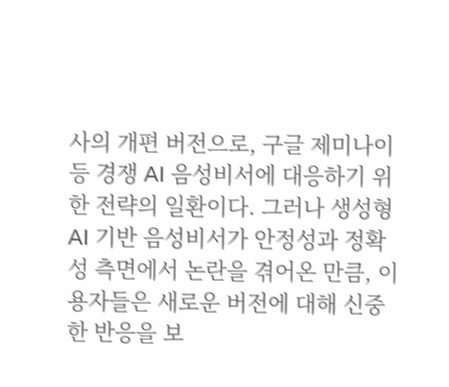사의 개편 버전으로, 구글 제미나이 등 경쟁 AI 음성비서에 대응하기 위한 전략의 일환이다. 그러나 생성형 AI 기반 음성비서가 안정성과 정확성 측면에서 논란을 겪어온 만큼, 이용자들은 새로운 버전에 대해 신중한 반응을 보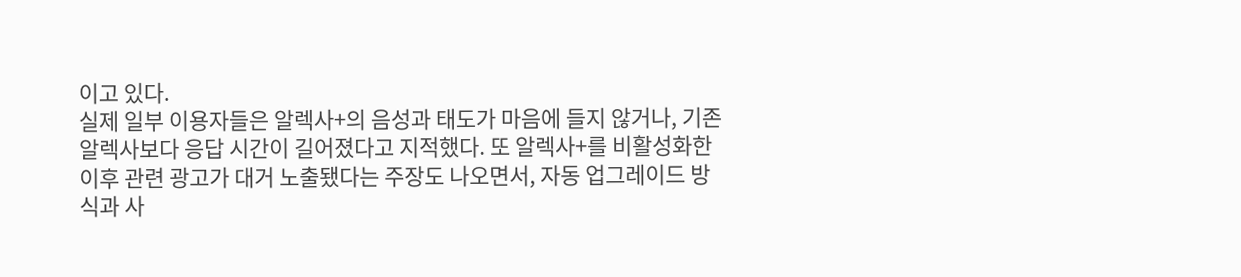이고 있다.
실제 일부 이용자들은 알렉사+의 음성과 태도가 마음에 들지 않거나, 기존 알렉사보다 응답 시간이 길어졌다고 지적했다. 또 알렉사+를 비활성화한 이후 관련 광고가 대거 노출됐다는 주장도 나오면서, 자동 업그레이드 방식과 사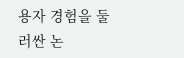용자 경험을 둘러싼 논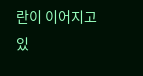란이 이어지고 있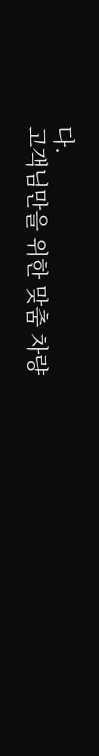다.
고객님만을 위한 맞춤 차량